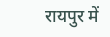रायपुर में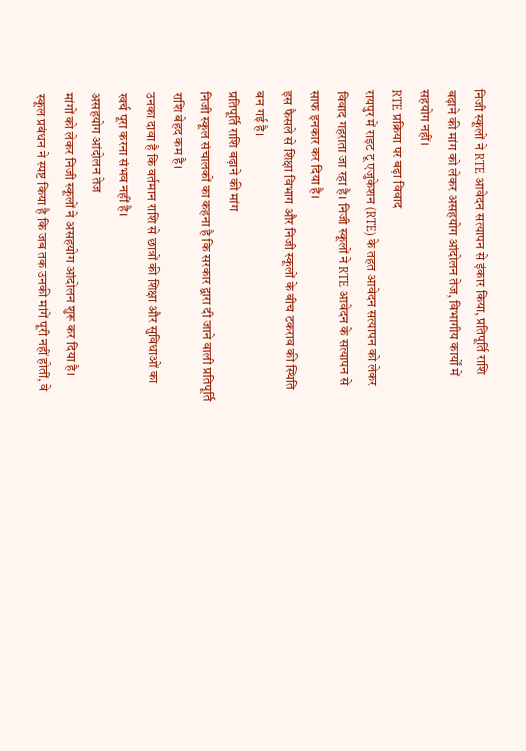निजी स्कूलों ने RTE आवेदन सत्यापन से इंकार किया, प्रतिपूर्ति राशि बढ़ाने की मांग को लेकर असहयोग आंदोलन तेज, विभागीय कार्यों में सहयोग नहीं।
RTE प्रक्रिया पर बढ़ा विवाद
रायपुर में राइट टू एजुकेशन (RTE) के तहत आवेदन सत्यापन को लेकर विवाद गहराता जा रहा है। निजी स्कूलों ने RTE आवेदन के सत्यापन से साफ इनकार कर दिया है।
इस फैसले से शिक्षा विभाग और निजी स्कूलों के बीच टकराव की स्थिति बन गई है।
प्रतिपूर्ति राशि बढ़ाने की मांग
निजी स्कूल संचालकों का कहना है कि सरकार द्वारा दी जाने वाली प्रतिपूर्ति राशि बेहद कम है।
उनका दावा है कि वर्तमान राशि से छात्रों की शिक्षा और सुविधाओं का खर्च पूरा करना संभव नहीं है।
असहयोग आंदोलन तेज
मांगों को लेकर निजी स्कूलों ने असहयोग आंदोलन शुरू कर दिया है।
स्कूल प्रबंधन ने स्पष्ट किया है कि जब तक उनकी मांगें पूरी नहीं होतीं, वे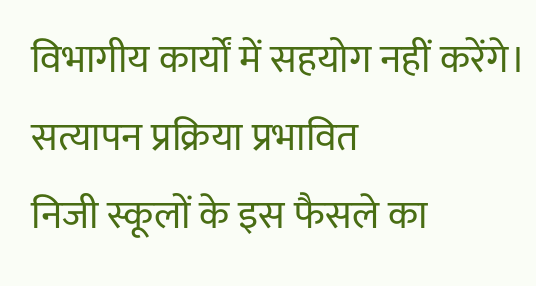विभागीय कार्यों में सहयोग नहीं करेंगे।
सत्यापन प्रक्रिया प्रभावित
निजी स्कूलों के इस फैसले का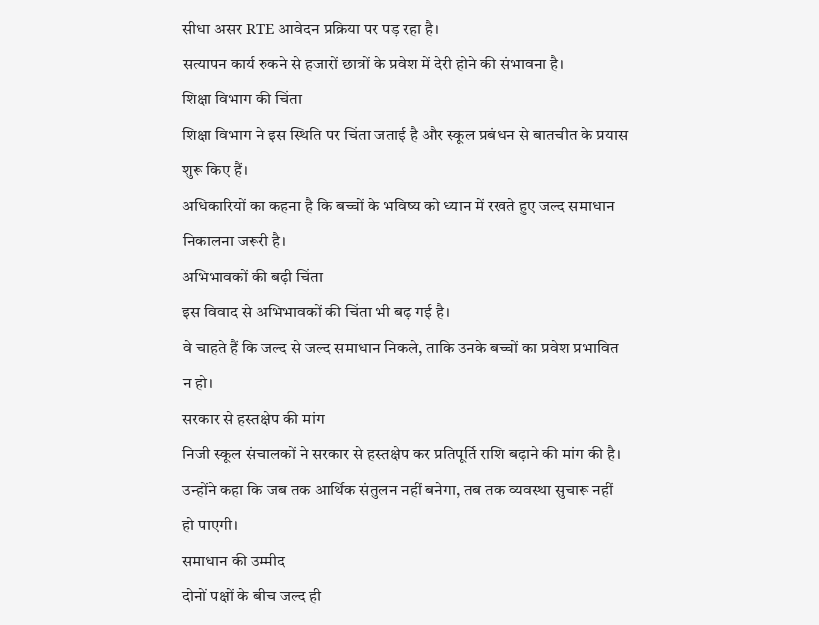सीधा असर RTE आवेदन प्रक्रिया पर पड़ रहा है।
सत्यापन कार्य रुकने से हजारों छात्रों के प्रवेश में देरी होने की संभावना है।
शिक्षा विभाग की चिंता
शिक्षा विभाग ने इस स्थिति पर चिंता जताई है और स्कूल प्रबंधन से बातचीत के प्रयास शुरू किए हैं।
अधिकारियों का कहना है कि बच्चों के भविष्य को ध्यान में रखते हुए जल्द समाधान निकालना जरूरी है।
अभिभावकों की बढ़ी चिंता
इस विवाद से अभिभावकों की चिंता भी बढ़ गई है।
वे चाहते हैं कि जल्द से जल्द समाधान निकले, ताकि उनके बच्चों का प्रवेश प्रभावित न हो।
सरकार से हस्तक्षेप की मांग
निजी स्कूल संचालकों ने सरकार से हस्तक्षेप कर प्रतिपूर्ति राशि बढ़ाने की मांग की है।
उन्होंने कहा कि जब तक आर्थिक संतुलन नहीं बनेगा, तब तक व्यवस्था सुचारू नहीं हो पाएगी।
समाधान की उम्मीद
दोनों पक्षों के बीच जल्द ही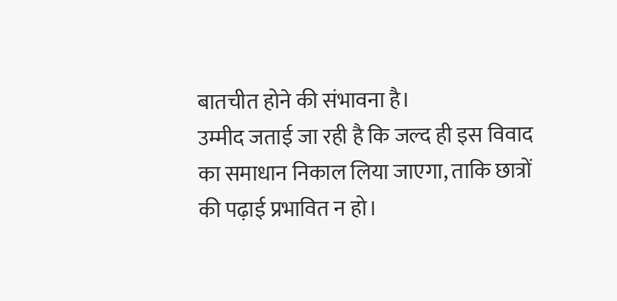बातचीत होने की संभावना है।
उम्मीद जताई जा रही है कि जल्द ही इस विवाद का समाधान निकाल लिया जाएगा, ताकि छात्रों की पढ़ाई प्रभावित न हो।